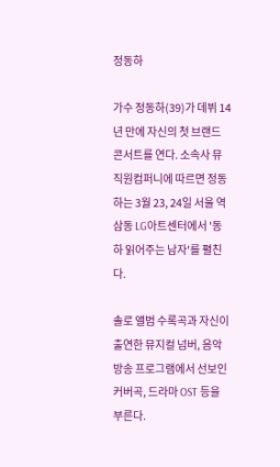정동하

가수 정동하(39)가 데뷔 14년 만에 자신의 첫 브랜드 콘서트를 연다. 소속사 뮤직원컴퍼니에 따르면 정동하는 3월 23, 24일 서울 역삼동 LG아트센터에서 '동하 읽어주는 남자'를 펼친다.

솔로 앨범 수록곡과 자신이 출연한 뮤지컬 넘버, 음악 방송 프로그램에서 선보인 커버곡, 드라마 OST 등을 부른다.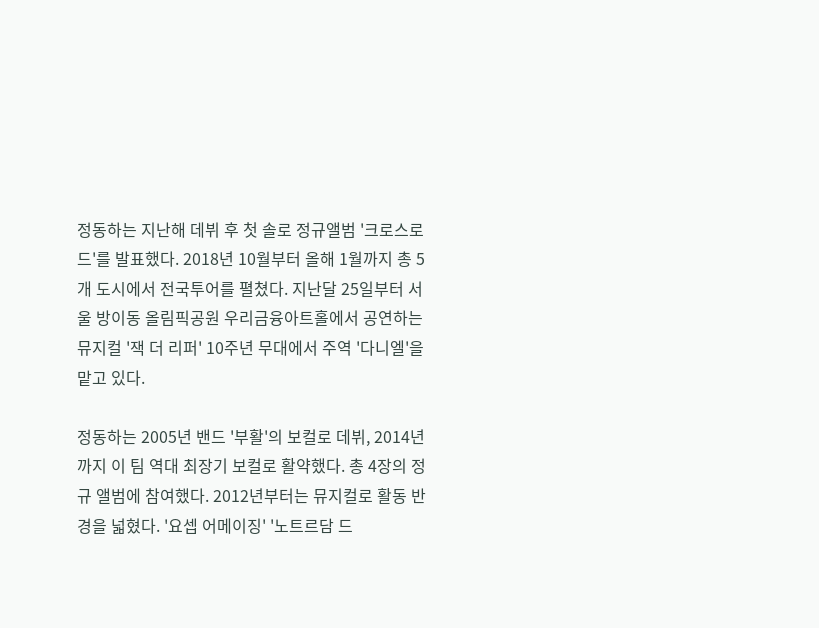정동하는 지난해 데뷔 후 첫 솔로 정규앨범 '크로스로드'를 발표했다. 2018년 10월부터 올해 1월까지 총 5개 도시에서 전국투어를 펼쳤다. 지난달 25일부터 서울 방이동 올림픽공원 우리금융아트홀에서 공연하는 뮤지컬 '잭 더 리퍼' 10주년 무대에서 주역 '다니엘'을 맡고 있다.

정동하는 2005년 밴드 '부활'의 보컬로 데뷔, 2014년까지 이 팀 역대 최장기 보컬로 활약했다. 총 4장의 정규 앨범에 참여했다. 2012년부터는 뮤지컬로 활동 반경을 넓혔다. '요셉 어메이징' '노트르담 드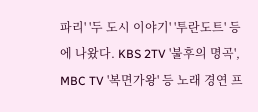파리' '두 도시 이야기' '투란도트' 등에 나왔다. KBS 2TV '불후의 명곡', MBC TV '복면가왕' 등 노래 경연 프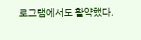로그램에서도 활약했다.